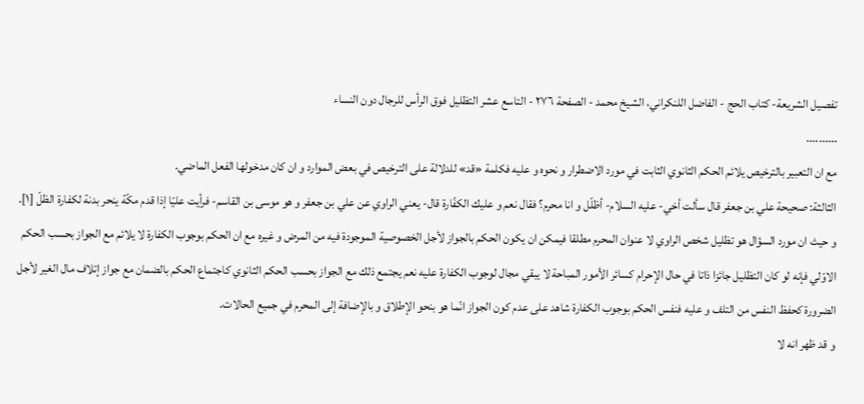تفصيل الشريعة- كتاب الحج - الفاضل اللنكراني، الشيخ محمد - الصفحة ٢٧٦ - التاسع عشر التظليل فوق الرأس للرجال دون النساء
..........
مع ان التعبير بالترخيص يلائم الحكم الثانوي الثابت في مورد الاضطرار و نحوه و عليه فكلمة «قد» للدلالة على الترخيص في بعض الموارد و ان كان مدخولها الفعل الماضي.
الثالثة: صحيحة علي بن جعفر قال سألت أخي- عليه السلام- أظلّل و انا محرم؟ فقال نعم و عليك الكفّارة قال- يعني الراوي عن علي بن جعفر و هو موسى بن القاسم- فرأيت عليّا إذا قدم مكّة ينحر بدنة لكفارة الظلّ [١].
و حيث ان مورد السؤال هو تظليل شخص الراوي لا عنوان المحرم مطلقا فيمكن ان يكون الحكم بالجواز لأجل الخصوصية الموجودة فيه من المرض و غيره مع ان الحكم بوجوب الكفارة لا يلائم مع الجواز بحسب الحكم الاوّلي فإنه لو كان التظليل جائزا ذاتا في حال الإحرام كسائر الأمور المباحة لا يبقي مجال لوجوب الكفارة عليه نعم يجتمع ذلك مع الجواز بحسب الحكم الثانوي كاجتماع الحكم بالضمان مع جواز إتلاف مال الغير لأجل الضرورة كحفظ النفس من التلف و عليه فنفس الحكم بوجوب الكفارة شاهد على عدم كون الجواز انّما هو بنحو الإطلاق و بالإضافة إلى المحرم في جميع الحالات.
و قد ظهر انه لا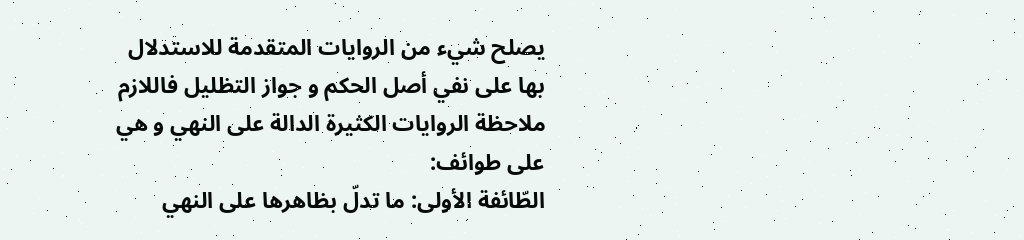يصلح شيء من الروايات المتقدمة للاستدلال بها على نفي أصل الحكم و جواز التظليل فاللازم ملاحظة الروايات الكثيرة الدالة على النهي و هي على طوائف:
الطّائفة الأولى: ما تدلّ بظاهرها على النهي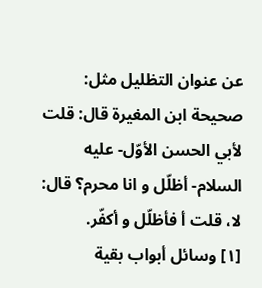عن عنوان التظليل مثل:
صحيحة ابن المغيرة قال: قلت لأبي الحسن الأوّل- عليه السلام- أظلّل و انا محرم؟ قال: لا، قلت أ فأظلّل و أكفّر.
[١] وسائل أبواب بقية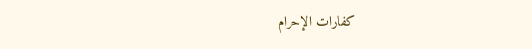كفارات الإحرام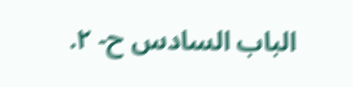الباب السادس ح- ٢.